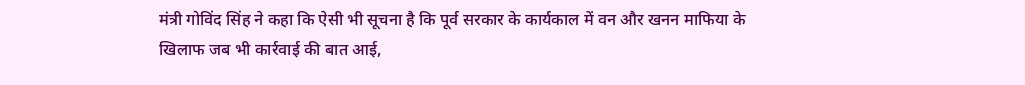मंत्री गोविंद सिंह ने कहा कि ऐसी भी सूचना है कि पूर्व सरकार के कार्यकाल में वन और खनन माफिया के खिलाफ जब भी कार्रवाई की बात आई,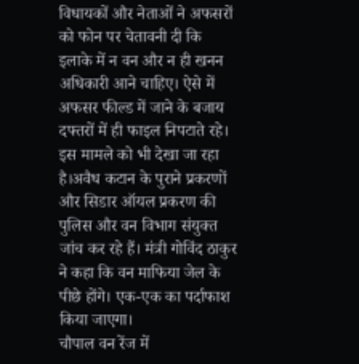विधायकों और नेताओं ने अफसरों को फोन पर चेतावनी दी कि इलाके में न वन और न ही खनन अधिकारी आने चाहिए। ऐसे में अफसर फील्ड में जाने के बजाय दफ्तरों में ही फाइल निपटाते रहे।
इस मामले को भी देखा जा रहा है।अवैध कटान के पुराने प्रकरणों और सिडार ऑयल प्रकरण की पुलिस और वन विभाग संयुक्त जांच कर रहे हैं। मंत्री गोविंद ठाकुर ने कहा कि वन माफिया जेल के पीछे होंगे। एक-एक का पर्दाफाश किया जाएगा।
चौपाल वन रेंज में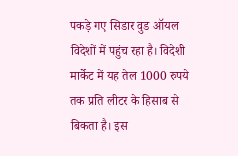पकड़े गए सिडार वुड ऑयल विदेशों में पहुंच रहा है। विदेशी मार्केट में यह तेल 1000 रुपये तक प्रति लीटर के हिसाब से बिकता है। इस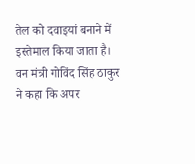तेल को दवाइयां बनाने में इस्तेमाल किया जाता है। वन मंत्री गोविंद सिंह ठाकुर ने कहा कि अपर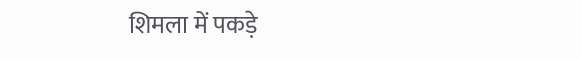शिमला में पकड़े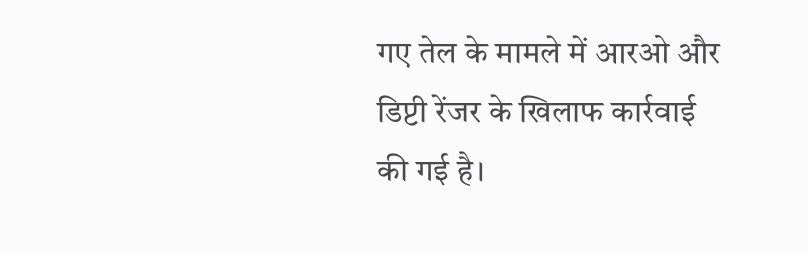गए तेल के मामले में आरओ और डिप्टी रेंजर के खिलाफ कार्रवाई की गई है।